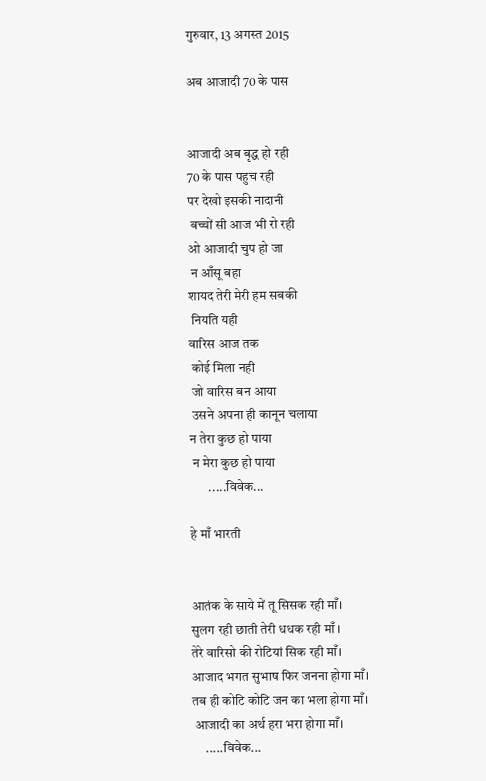गुरुवार, 13 अगस्त 2015

अब आजादी 70 के पास


आजादी अब बृद्ध हो रही
70 के पास पहुच रही
पर देखो इसकी नादानी
 बच्चों सी आज भी रो रही
ओ आजादी चुप हो जा
 न आँसू बहा
शायद तेरी मेरी हम सबकी
 नियति यही
वारिस आज तक
 कोई मिला नही
 जो वारिस बन आया
 उसने अपना ही कानून चलाया
न तेरा कुछ हो पाया
 न मेरा कुछ हो पाया
       .....विवेक...

हे माँ भारती


आतंक के साये में तू सिसक रही माँ।
सुलग रही छाती तेरी धधक रही माँ ।
तेरे वारिसो की रोटियां सिक रही माँ।
आजाद भगत सुभाष फिर जनना होगा माँ।
तब ही कोटि कोटि जन का भला होगा माँ।
 आजादी का अर्थ हरा भरा होगा माँ।
     .....विवेक...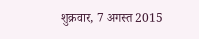शुक्रवार, 7 अगस्त 2015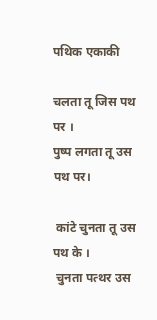पथिक एकाकी

चलता तू जिस पथ पर ।
पुष्प लगता तू उस पथ पर।

 कांटे चुनता तू उस पथ के ।
 चुनता पत्थर उस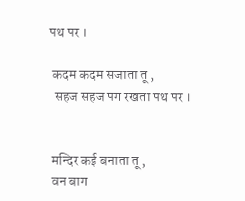पथ पर ।

 कदम कदम सजाता तू ,
  सहज सहज पग रखता पथ पर ।


 मन्दिर कई बनाता तू ,
 वन बाग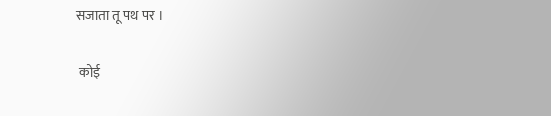सजाता तू पथ पर ।

 कोई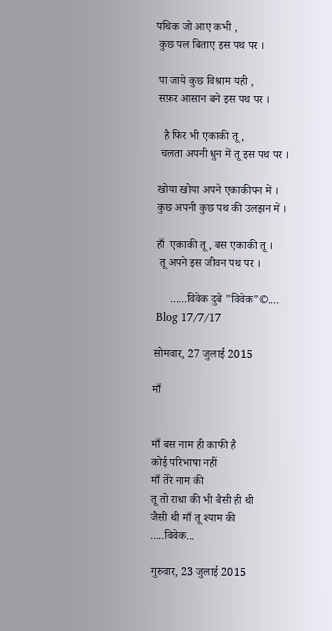पथिक जो आए कभी ,
 कुछ पल बिताए इस पथ पर ।

 पा जाये कुछ विश्राम यही ,
 सफ़र आसान बने इस पथ पर ।

   है फिर भी एकाकी तू ,
  चलता अपनी धुन में तू इस पथ पर ।

 खोया खोया अपने एकाकीपन में ।
 कुछ अपनी कुछ पथ की उलझन में ।

 हाँ  एकाकी तू , बस एकाकी तू ।
  तू अपने इस जीवन पथ पर ।

      ......विवेक दुबे "विवेक"©....
 Blog 17/7/17

सोमवार, 27 जुलाई 2015

माँ


माँ बस नाम ही काफी है
कोई परिभाषा नहीं
माँ तेरे नाम की
तू तो राधा की भी बैसी ही थी
जैसी थी माँ तू श्याम की
.....विवेक...

गुरुवार, 23 जुलाई 2015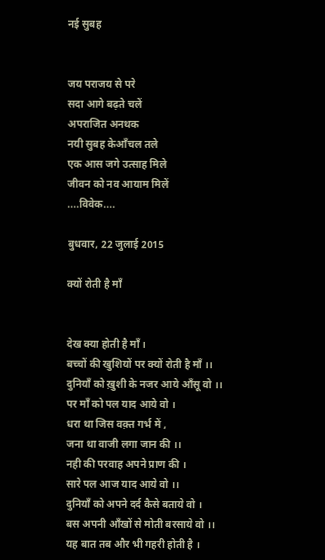नई सुबह


जय पराजय से परे
सदा आगे बढ़ते चलें
अपराजित अनथक
नयी सुबह केआँचल तले
एक आस जगे उत्साह मिले
जीवन को नव आयाम मिलें
....विवेक....

बुधवार, 22 जुलाई 2015

क्यों रोती है माँ


देख क्या होती है माँ ।
बच्चों की खुशियों पर क्यों रोती है माँ ।।
दुनियाँ को ख़ुशी के नजर आये आँसू वो ।।
पर माँ को पल याद आये वो ।
धरा था जिस वक़्त गर्भ में ,
जना था वाजी लगा जान की ।।
नही की परवाह अपने प्राण की ।
सारे पल आज याद आये वो ।।
दुनियाँ को अपने दर्द कैसे बताये वो ।
बस अपनी आँखों से मोती बरसाये वो ।।
यह बात तब और भी गहरी होती है ।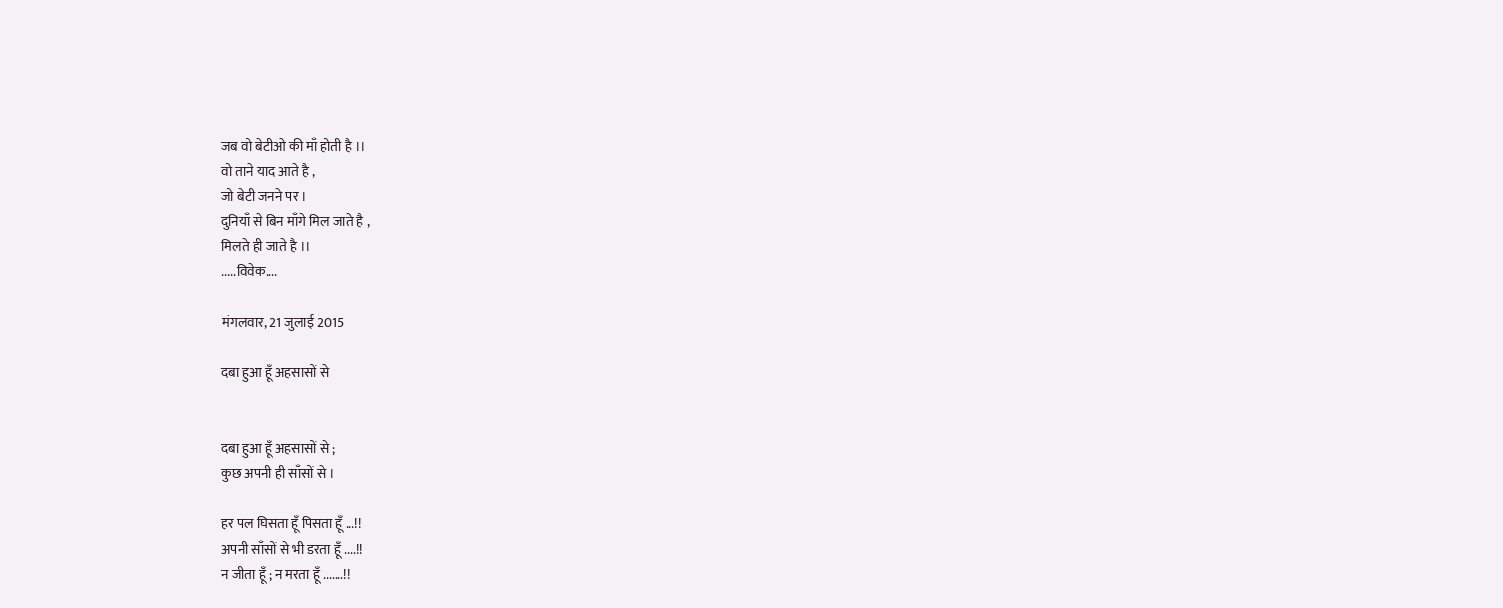जब वो बेटीओ की माँ होती है ।।
वो ताने याद आते है ,
जो बेटी जनने पर ।
दुनियाँ से बिन माँगे मिल जाते है ,
मिलते ही जाते है ।।
.....विवेक....

मंगलवार, 21 जुलाई 2015

दबा हुआ हूँ अहसासों से


दबा हुआ हूँ अहसासों से ;
कुछ अपनी ही साँसों से ।

हर पल घिसता हूँ पिसता हूँ ...!!
अपनी साँसों से भी डरता हूँ ....!!
न जीता हूँ ; न मरता हूँ .......!!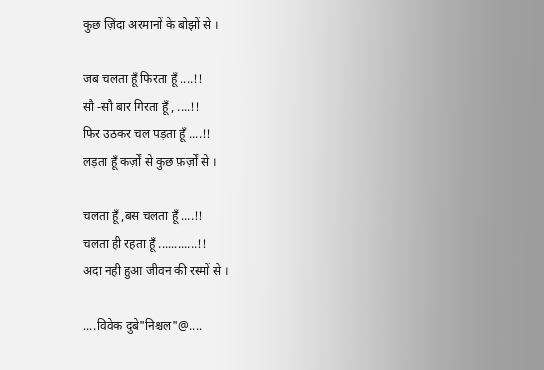कुछ ज़िंदा अरमानों के बोझों से ।

जब चलता हूँ फिरता हूँ ....!!
सौ -सौ बार गिरता हूँ , ....!!
फिर उठकर चल पड़ता हूँ ....!!
लड़ता हूँ कर्ज़ों से कुछ फ़र्ज़ों से ।

चलता हूँ ,बस चलता हूँ ....!!
चलता ही रहता हूँ ............!!
अदा नही हुआ जीवन की रस्मों से ।

....विवेक दुबे"निश्चल"@....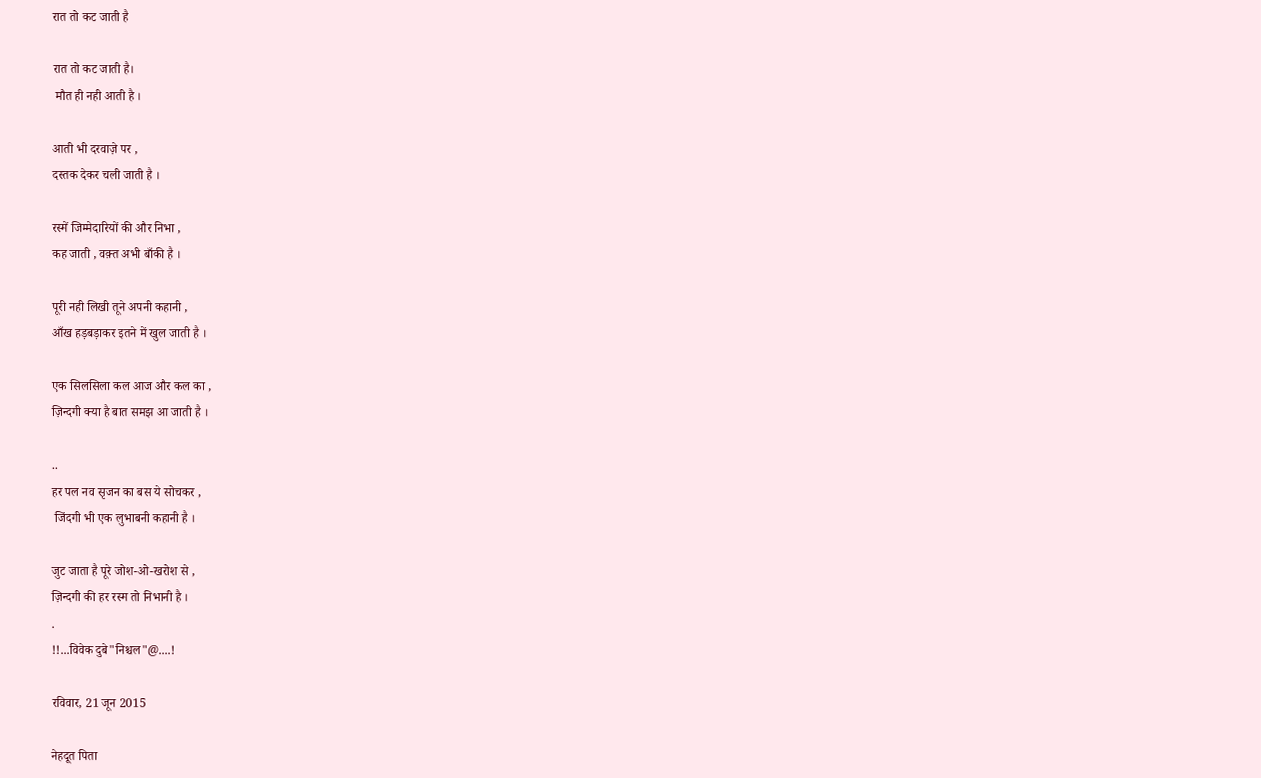रात तो कट जाती है

रात तो कट जाती है।
 मौत ही नही आती है ।

आती भी दरवाज़े पर ,
दस्तक देकर चली जाती है ।

रस्में जिम्मेदारियों की और निभा ,
कह जाती , वक़्त अभी बाँकी है ।

पूरी नही लिखी तूने अपनी कहानी ,
आँख हड़बड़ाकर इतने में खुल जाती है ।

एक सिलसिला कल आज और कल का ,
ज़िन्दगी क्या है बात समझ आ जाती है ।

..
हर पल नव सृजन का बस ये सोचकर ,
 जिंदगी भी एक लुभाबनी कहानी है ।

जुट जाता है पूरे जोश-ओ-खरोश से ,
ज़िन्दगी की हर रस्म तो निभानी है ।
.
!!...विवेक दुबे"निश्चल"@....!

रविवार, 21 जून 2015

नेहदूत पिता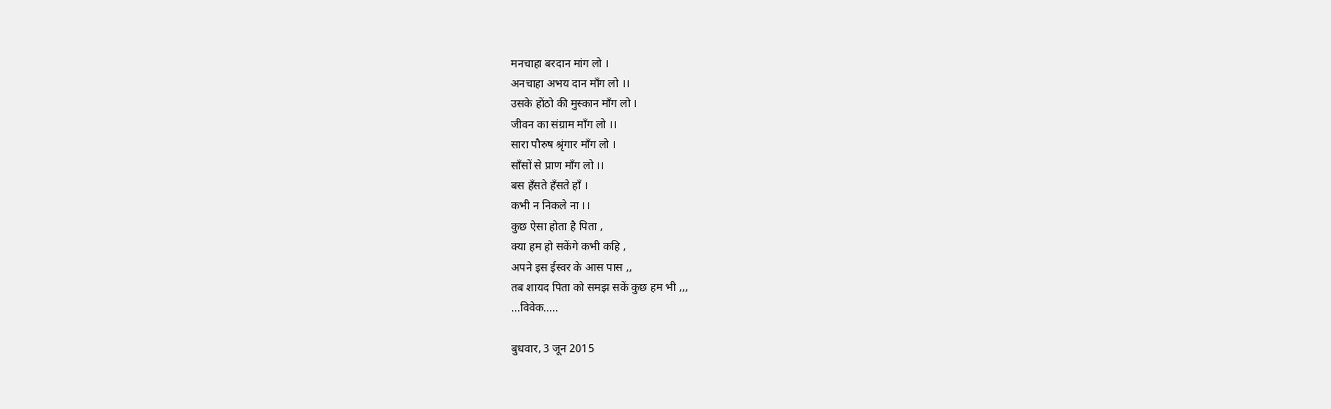मनचाहा बरदान मांग लो ।
अनचाहा अभय दान माँग लो ।।
उसके होंठो की मुस्कान माँग लो ।
जीवन का संग्राम माँग लो ।।
सारा पौरुष श्रृंगार माँग लो ।
साँसों से प्राण माँग लो ।।
बस हँसते हँसते हाँ ।
कभी न निकले ना ।।
कुछ ऐसा होता है पिता ,
क्या हम हो सकेंगे कभी कहि ,
अपने इस ईस्वर के आस पास ,,
तब शायद पिता को समझ सकें कुछ हम भी ,,,
...विवेक.....

बुधवार, 3 जून 2015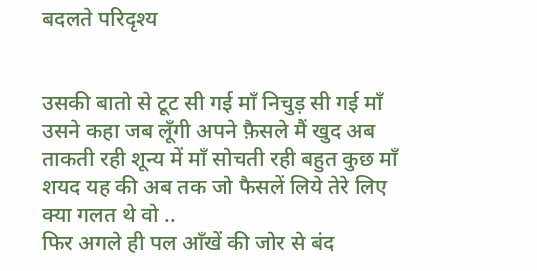बदलते परिदृश्य


उसकी बातो से टूट सी गई माँ निचुड़ सी गई माँ
उसने कहा जब लूँगी अपने फ़ैसले मैं खुद अब
ताकती रही शून्य में माँ सोचती रही बहुत कुछ माँ
शयद यह की अब तक जो फैसलें लिये तेरे लिए
क्या गलत थे वो ..
फिर अगले ही पल आँखें की जोर से बंद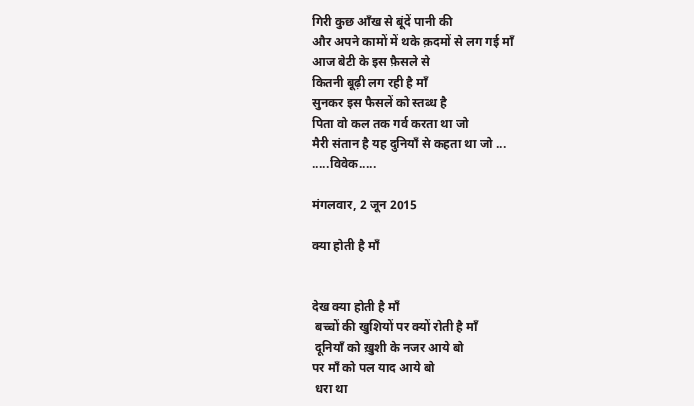गिरी कुछ आँख से बूंदें पानी की
और अपने कामों में थके क़दमों से लग गई माँ
आज बेटी के इस फ़ैसले से
कितनी बूढ़ी लग रही है माँ
सुनकर इस फैसलें को स्तब्ध है
पिता वो कल तक गर्व करता था जो
मैरी संतान है यह दुनियाँ से कहता था जो ...
.....विवेक.....

मंगलवार, 2 जून 2015

क्या होती है माँ


देख क्या होती है माँ
 बच्चों की खुशियों पर क्यों रोती है माँ
 दूनियाँ को ख़ुशी के नजर आये बो
पर माँ को पल याद आये बो
 धरा था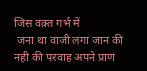जिस वक़्त गर्भ में
 जना था वाजी लगा जान की
नही की परवाह अपने प्राण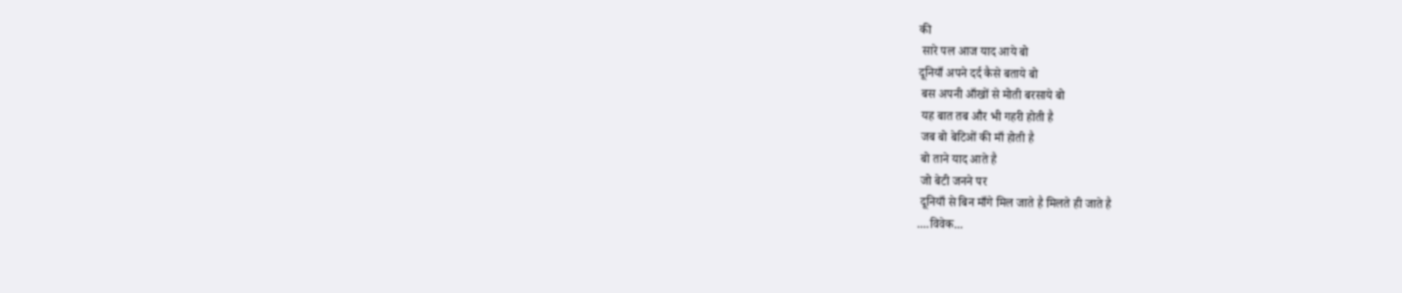की
 सारे पल आज याद आये बो
दूनियाँ अपने दर्द कैसे बताये बो
 बस अपनी आँखों से मोती बरसाये बो
 यह बात तब और भी गहरी होती है
 जब बो बेटिओं की माँ होती है
 बो ताने याद आते है
 जो बेटी जनने पर
 दूनियाँ से बिन माँगे मिल जाते है मिलते ही जाते है
....विवेक...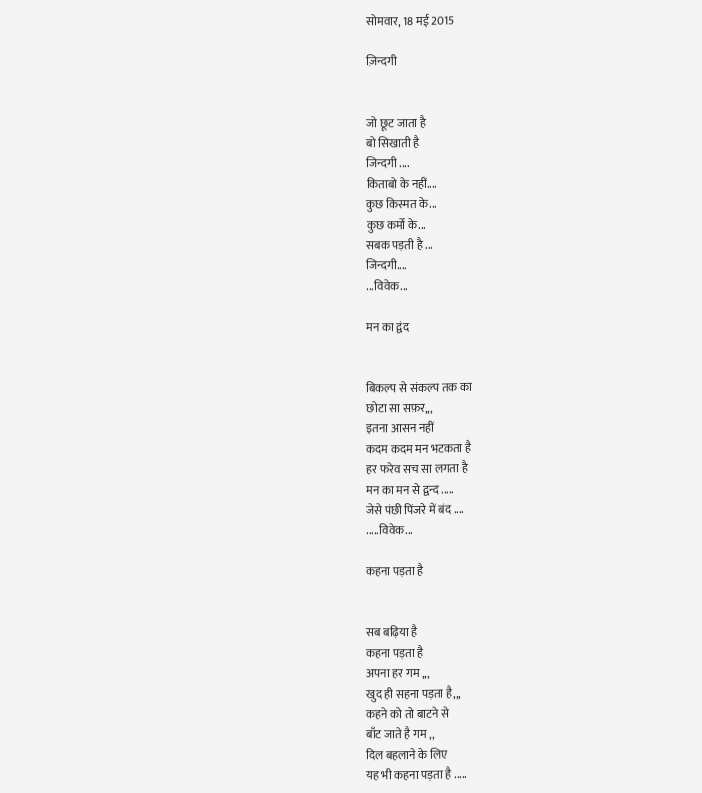सोमवार, 18 मई 2015

ज़िन्दगी


जो छूट जाता है
बो सिखाती है
जिन्दगी ....
किताबो के नहीं....
कुछ किस्मत के...
कुछ कर्मो के...
सबक पड़ती है ...
जिन्दगी....
...विवेक...

मन का द्वंद


बिकल्प से संकल्प तक का
छोटा सा सफ़र,,,
इतना आसन नहीं
कदम कदम मन भटकता है
हर फरेव सच सा लगता है
मन का मन से द्वन्द .....
जेसे पंछी पिंजरे में बंद ....
.....विवेक...

कहना पड़ता है


सब बढ़िया है
कहना पड़ता है
अपना हर गम ,,,
खुद ही सहना पड़ता है,,,
कहने को तो बाटने से
बाँट जाते है गम ,,
दिल बहलाने के लिए
यह भी कहना पड़ता है .....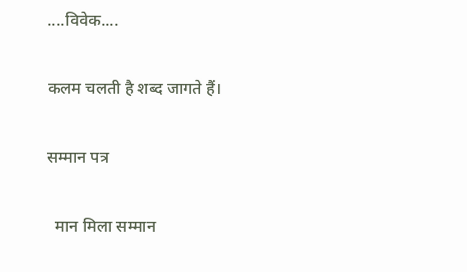....विवेक....

कलम चलती है शब्द जागते हैं।

सम्मान पत्र

  मान मिला सम्मान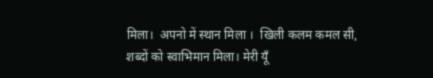मिला।  अपनो में स्थान मिला ।  खिली कलम कमल सी,  शब्दों को स्वाभिमान मिला। मेरी यूँ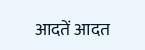आदतें आदत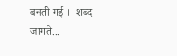बनती गई ।  शब्द जागते...